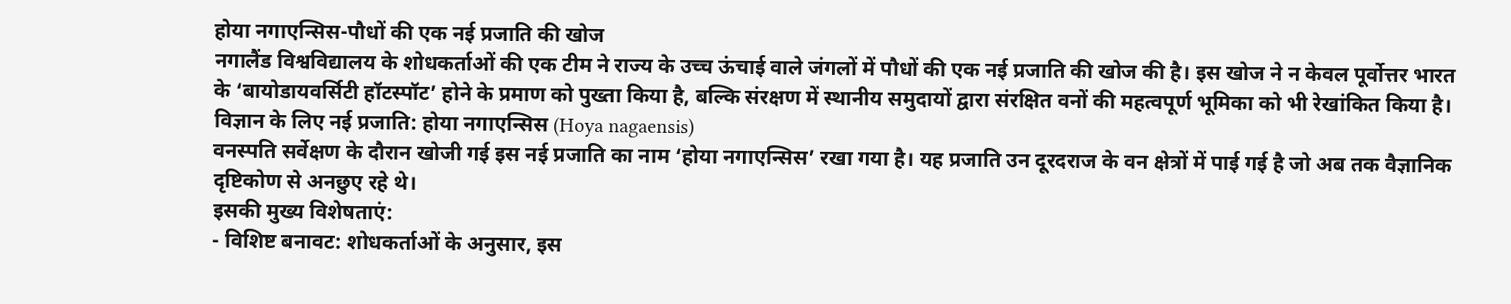होया नगाएन्सिस-पौधों की एक नई प्रजाति की खोज
नगालैंड विश्वविद्यालय के शोधकर्ताओं की एक टीम ने राज्य के उच्च ऊंचाई वाले जंगलों में पौधों की एक नई प्रजाति की खोज की है। इस खोज ने न केवल पूर्वोत्तर भारत के ‘बायोडायवर्सिटी हॉटस्पॉट’ होने के प्रमाण को पुख्ता किया है, बल्कि संरक्षण में स्थानीय समुदायों द्वारा संरक्षित वनों की महत्वपूर्ण भूमिका को भी रेखांकित किया है।
विज्ञान के लिए नई प्रजाति: होया नगाएन्सिस (Hoya nagaensis)
वनस्पति सर्वेक्षण के दौरान खोजी गई इस नई प्रजाति का नाम ‘होया नगाएन्सिस’ रखा गया है। यह प्रजाति उन दूरदराज के वन क्षेत्रों में पाई गई है जो अब तक वैज्ञानिक दृष्टिकोण से अनछुए रहे थे।
इसकी मुख्य विशेषताएं:
- विशिष्ट बनावट: शोधकर्ताओं के अनुसार, इस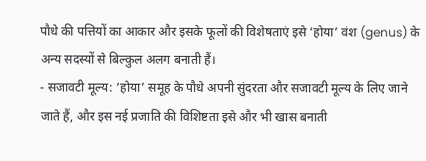पौधे की पत्तियों का आकार और इसके फूलों की विशेषताएं इसे ‘होया’ वंश (genus) के अन्य सदस्यों से बिल्कुल अलग बनाती हैं।
- सजावटी मूल्य: ‘होया’ समूह के पौधे अपनी सुंदरता और सजावटी मूल्य के लिए जाने जाते हैं, और इस नई प्रजाति की विशिष्टता इसे और भी खास बनाती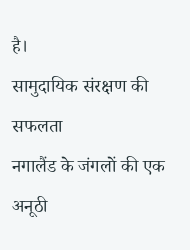है।
सामुदायिक संरक्षण की सफलता
नगालैंड के जंगलों की एक अनूठी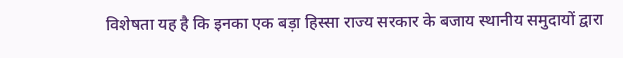विशेषता यह है कि इनका एक बड़ा हिस्सा राज्य सरकार के बजाय स्थानीय समुदायों द्वारा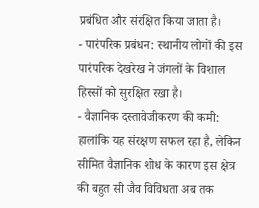प्रबंधित और संरक्षित किया जाता है।
- पारंपरिक प्रबंधन: स्थानीय लोगों की इस पारंपरिक देखरेख ने जंगलों के विशाल हिस्सों को सुरक्षित रखा है।
- वैज्ञानिक दस्तावेजीकरण की कमी: हालांकि यह संरक्षण सफल रहा है, लेकिन सीमित वैज्ञानिक शोध के कारण इस क्षेत्र की बहुत सी जैव विविधता अब तक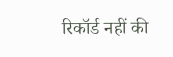रिकॉर्ड नहीं की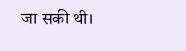जा सकी थी।